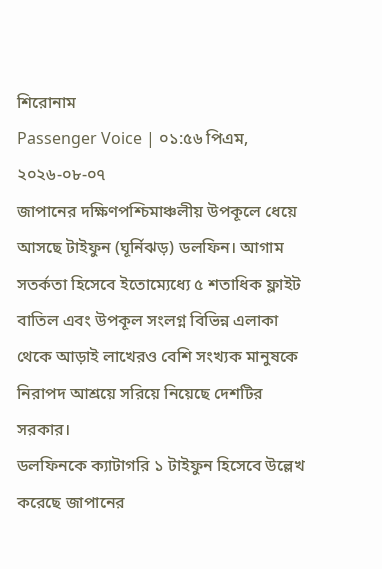শিরোনাম
Passenger Voice | ০১:৫৬ পিএম, ২০২৬-০৮-০৭
জাপানের দক্ষিণপশ্চিমাঞ্চলীয় উপকূলে ধেয়ে আসছে টাইফুন (ঘূর্নিঝড়) ডলফিন। আগাম সতর্কতা হিসেবে ইতোম্যেধ্যে ৫ শতাধিক ফ্লাইট বাতিল এবং উপকূল সংলগ্ন বিভিন্ন এলাকা থেকে আড়াই লাখেরও বেশি সংখ্যক মানুষকে নিরাপদ আশ্রয়ে সরিয়ে নিয়েছে দেশটির সরকার।
ডলফিনকে ক্যাটাগরি ১ টাইফুন হিসেবে উল্লেখ করেছে জাপানের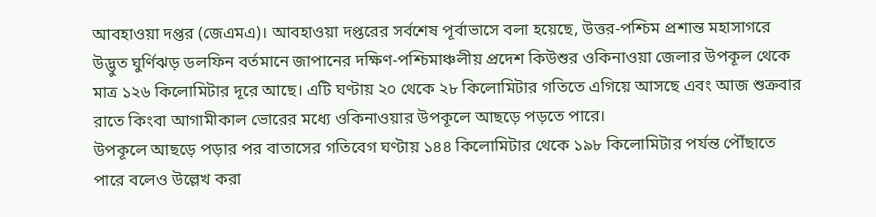আবহাওয়া দপ্তর (জেএমএ)। আবহাওয়া দপ্তরের সর্বশেষ পূর্বাভাসে বলা হয়েছে, উত্তর-পশ্চিম প্রশান্ত মহাসাগরে উদ্ভুত ঘুর্ণিঝড় ডলফিন বর্তমানে জাপানের দক্ষিণ-পশ্চিমাঞ্চলীয় প্রদেশ কিউশুর ওকিনাওয়া জেলার উপকূল থেকে মাত্র ১২৬ কিলোমিটার দূরে আছে। এটি ঘণ্টায় ২০ থেকে ২৮ কিলোমিটার গতিতে এগিয়ে আসছে এবং আজ শুক্রবার রাতে কিংবা আগামীকাল ভোরের মধ্যে ওকিনাওয়ার উপকূলে আছড়ে পড়তে পারে।
উপকূলে আছড়ে পড়ার পর বাতাসের গতিবেগ ঘণ্টায় ১৪৪ কিলোমিটার থেকে ১৯৮ কিলোমিটার পর্যন্ত পৌঁছাতে পারে বলেও উল্লেখ করা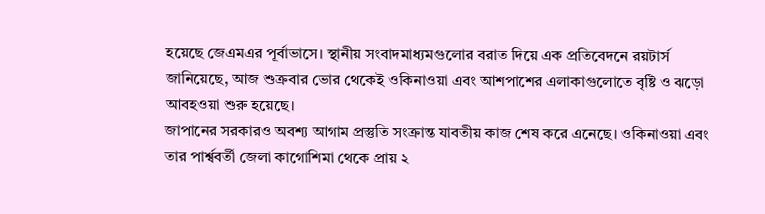হয়েছে জেএমএর পূর্বাভাসে। স্থানীয় সংবাদমাধ্যমগুলোর বরাত দিয়ে এক প্রতিবেদনে রয়টার্স জানিয়েছে, আজ শুক্রবার ভোর থেকেই ওকিনাওয়া এবং আশপাশের এলাকাগুলোতে বৃষ্টি ও ঝড়ো আবহওয়া শুরু হয়েছে।
জাপানের সরকারও অবশ্য আগাম প্রস্তুতি সংক্রান্ত যাবতীয় কাজ শেষ করে এনেছে। ওকিনাওয়া এবং তার পার্শ্ববর্তী জেলা কাগোশিমা থেকে প্রায় ২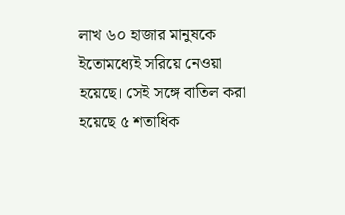লাখ ৬০ হাজার মানুষকে ইতোমধ্যেই সরিয়ে নেওয়া হয়েছে। সেই সঙ্গে বাতিল করা হয়েছে ৫ শতাধিক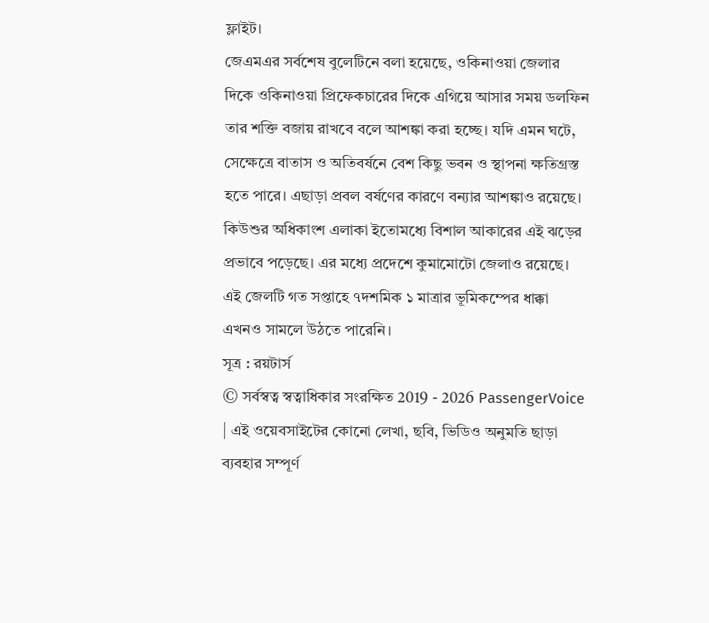ফ্লাইট।
জেএমএর সর্বশেষ বুলেটিনে বলা হয়েছে, ওকিনাওয়া জেলার দিকে ওকিনাওয়া প্রিফেকচারের দিকে এগিয়ে আসার সময় ডলফিন তার শক্তি বজায় রাখবে বলে আশঙ্কা করা হচ্ছে। যদি এমন ঘটে, সেক্ষেত্রে বাতাস ও অতিবর্ষনে বেশ কিছু ভবন ও স্থাপনা ক্ষতিগ্রস্ত হতে পারে। এছাড়া প্রবল বর্ষণের কারণে বন্যার আশঙ্কাও রয়েছে।
কিউশুর অধিকাংশ এলাকা ইতোমধ্যে বিশাল আকারের এই ঝড়ের প্রভাবে পড়েছে। এর মধ্যে প্রদেশে কুমামোটো জেলাও রয়েছে। এই জেলটি গত সপ্তাহে ৭দশমিক ১ মাত্রার ভূমিকম্পের ধাক্কা এখনও সামলে উঠতে পারেনি।
সূত্র : রয়টার্স
© সর্বস্বত্ব স্বত্বাধিকার সংরক্ষিত 2019 - 2026 PassengerVoice | এই ওয়েবসাইটের কোনো লেখা, ছবি, ভিডিও অনুমতি ছাড়া ব্যবহার সম্পূর্ণ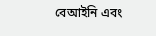বেআইনি এবং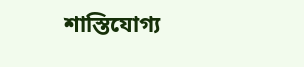শাস্তিযোগ্য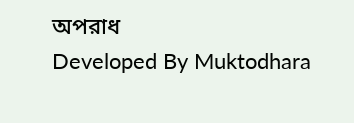অপরাধ
Developed By Muktodhara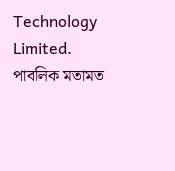Technology Limited.
পাবলিক মতামত